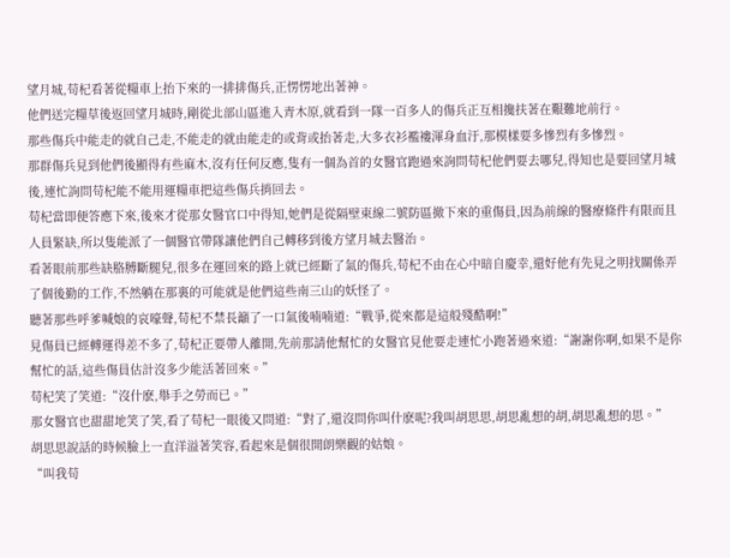望月城,苟杞看著從糧車上抬下來的一排排傷兵,正愣愣地出著神。
他們送完糧草後返回望月城時,剛從北部山區進入青木原,就看到一隊一百多人的傷兵正互相攙扶著在艱難地前行。
那些傷兵中能走的就自己走,不能走的就由能走的或背或抬著走,大多衣衫襤褸渾身血汙,那模樣要多慘烈有多慘烈。
那群傷兵見到他們後顯得有些麻木,沒有任何反應,隻有一個為首的女醫官跑過來詢問苟杞他們要去哪兒,得知也是要回望月城後,連忙詢問苟杞能不能用運糧車把這些傷兵捎回去。
苟杞當即便答應下來,後來才從那女醫官口中得知,她們是從隔壁東線二號防區撤下來的重傷員,因為前線的醫療條件有限而且人員緊缺,所以隻能派了一個醫官帶隊讓他們自己轉移到後方望月城去醫治。
看著眼前那些缺胳膊斷腿兒,很多在運回來的路上就已經斷了氣的傷兵,苟杞不由在心中暗自慶幸,還好他有先見之明找關係弄了個後勤的工作,不然躺在那裏的可能就是他們這些南三山的妖怪了。
聽著那些呼爹喊娘的哀嚎聲,苟杞不禁長籲了一口氣後喃喃道:“戰爭,從來都是這般殘酷啊!”
見傷員已經轉運得差不多了,苟杞正要帶人離開,先前那請他幫忙的女醫官見他要走連忙小跑著過來道:“謝謝你啊,如果不是你幫忙的話,這些傷員估計沒多少能活著回來。”
苟杞笑了笑道:“沒什麽,舉手之勞而已。”
那女醫官也甜甜地笑了笑,看了苟杞一眼後又問道:“對了,還沒問你叫什麽呢?我叫胡思思,胡思亂想的胡,胡思亂想的思。”
胡思思說話的時候臉上一直洋溢著笑容,看起來是個很開朗樂觀的姑娘。
“叫我苟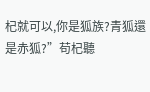杞就可以,你是狐族?青狐還是赤狐?”苟杞聽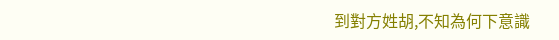到對方姓胡,不知為何下意識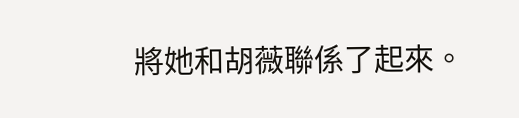將她和胡薇聯係了起來。